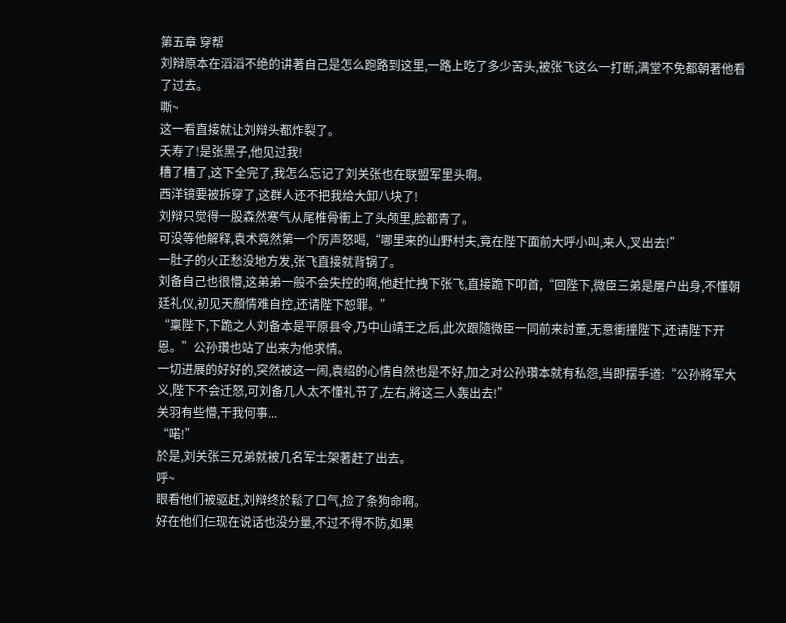第五章 穿帮
刘辩原本在滔滔不绝的讲著自己是怎么跑路到这里,一路上吃了多少苦头,被张飞这么一打断,满堂不免都朝著他看了过去。
嘶~
这一看直接就让刘辩头都炸裂了。
夭寿了!是张黑子,他见过我!
糟了糟了,这下全完了,我怎么忘记了刘关张也在联盟军里头啊。
西洋镜要被拆穿了,这群人还不把我给大卸八块了!
刘辩只觉得一股森然寒气从尾椎骨衝上了头颅里,脸都青了。
可没等他解释,袁术竟然第一个厉声怒喝,“哪里来的山野村夫,竟在陛下面前大呼小叫,来人,叉出去!”
一肚子的火正愁没地方发,张飞直接就背锅了。
刘备自己也很懵,这弟弟一般不会失控的啊,他赶忙拽下张飞,直接跪下叩首,“回陛下,微臣三弟是屠户出身,不懂朝廷礼仪,初见天顏情难自控,还请陛下恕罪。”
“稟陛下,下跪之人刘备本是平原县令,乃中山靖王之后,此次跟隨微臣一同前来討董,无意衝撞陛下,还请陛下开恩。”公孙瓚也站了出来为他求情。
一切进展的好好的,突然被这一闹,袁绍的心情自然也是不好,加之对公孙瓚本就有私怨,当即摆手道:“公孙將军大义,陛下不会迁怒,可刘备几人太不懂礼节了,左右,將这三人轰出去!”
关羽有些懵,干我何事...
“喏!”
於是,刘关张三兄弟就被几名军士架著赶了出去。
呼~
眼看他们被驱赶,刘辩终於鬆了口气,捡了条狗命啊。
好在他们仨现在说话也没分量,不过不得不防,如果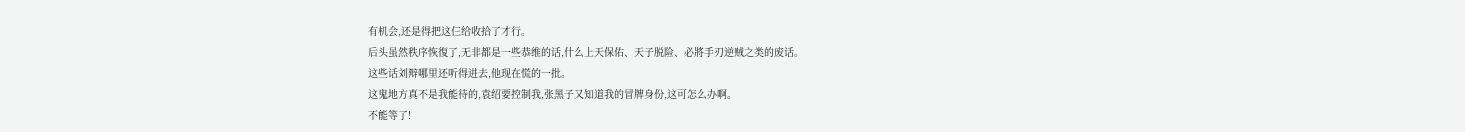有机会,还是得把这仨给收拾了才行。
后头虽然秩序恢復了,无非都是一些恭维的话,什么上天保佑、天子脱险、必將手刃逆贼之类的废话。
这些话刘辩哪里还听得进去,他现在慌的一批。
这鬼地方真不是我能待的,袁绍要控制我,张黑子又知道我的冒牌身份,这可怎么办啊。
不能等了!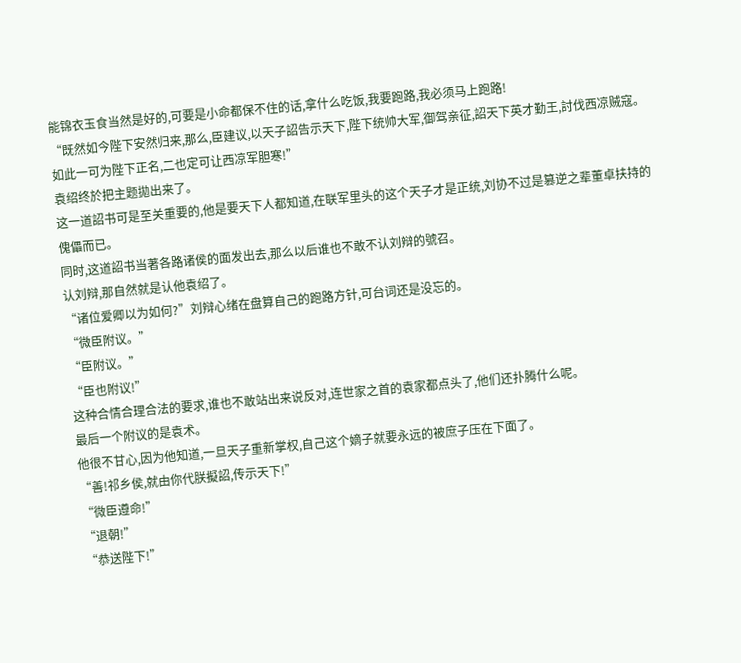能锦衣玉食当然是好的,可要是小命都保不住的话,拿什么吃饭,我要跑路,我必须马上跑路!
“既然如今陛下安然归来,那么,臣建议,以天子詔告示天下,陛下统帅大军,御驾亲征,詔天下英才勤王,討伐西凉贼寇。
如此一可为陛下正名,二也定可让西凉军胆寒!”
袁绍终於把主题拋出来了。
这一道詔书可是至关重要的,他是要天下人都知道,在联军里头的这个天子才是正统,刘协不过是篡逆之辈董卓扶持的傀儡而已。
同时,这道詔书当著各路诸侯的面发出去,那么以后谁也不敢不认刘辩的號召。
认刘辩,那自然就是认他袁绍了。
“诸位爱卿以为如何?”刘辩心绪在盘算自己的跑路方针,可台词还是没忘的。
“微臣附议。”
“臣附议。”
“臣也附议!”
这种合情合理合法的要求,谁也不敢站出来说反对,连世家之首的袁家都点头了,他们还扑腾什么呢。
最后一个附议的是袁术。
他很不甘心,因为他知道,一旦天子重新掌权,自己这个嫡子就要永远的被庶子压在下面了。
“善!祁乡侯,就由你代朕擬詔,传示天下!”
“微臣遵命!”
“退朝!”
“恭送陛下!”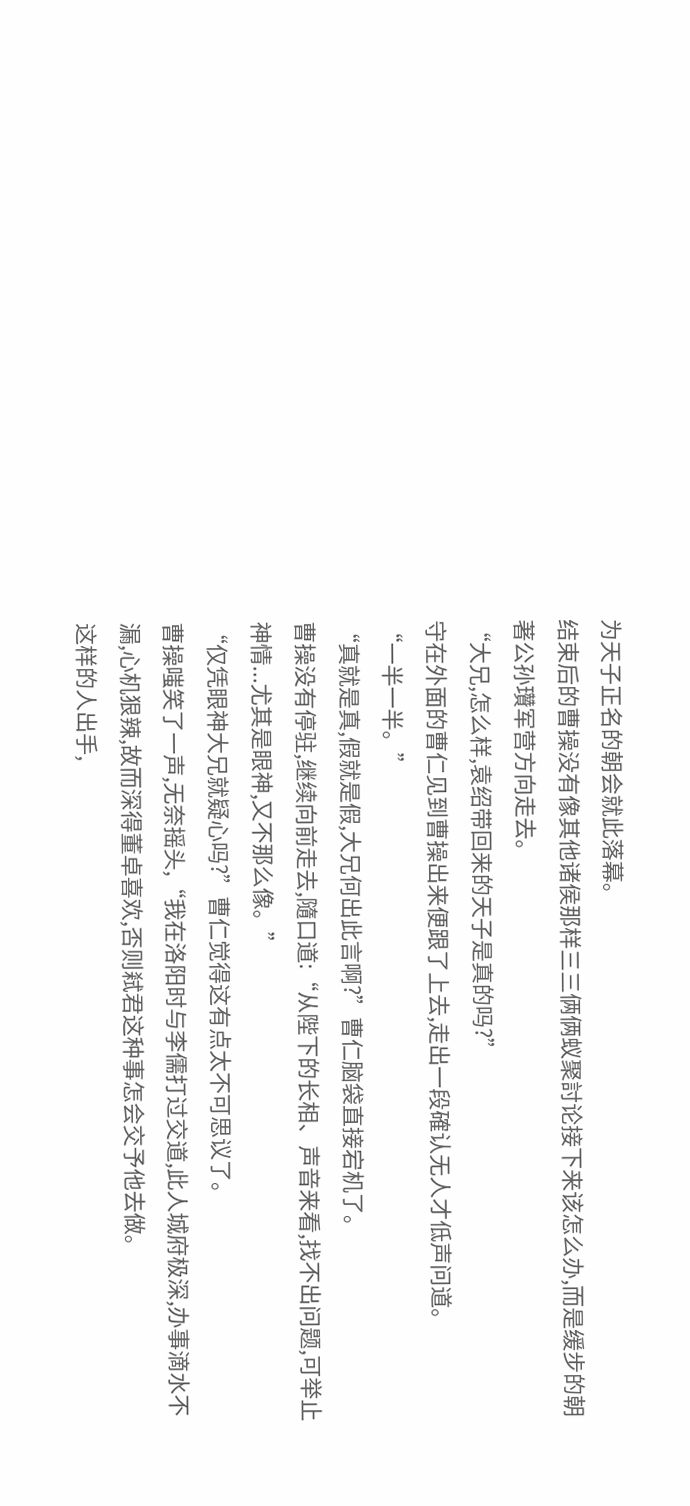为天子正名的朝会就此落幕。
结束后的曹操没有像其他诸侯那样三三俩俩蚁聚討论接下来该怎么办,而是缓步的朝著公孙瓚军营方向走去。
“大兄,怎么样,袁绍带回来的天子是真的吗?”
守在外面的曹仁见到曹操出来便跟了上去,走出一段確认无人才低声问道。
“一半一半。”
“真就是真,假就是假,大兄何出此言啊?”曹仁脑袋直接宕机了。
曹操没有停驻,继续向前走去,隨口道:“从陛下的长相、声音来看,找不出问题,可举止神情...尤其是眼神,又不那么像。”
“仅凭眼神大兄就疑心吗?”曹仁觉得这有点太不可思议了。
曹操嗤笑了一声,无奈摇头,“我在洛阳时与李儒打过交道,此人城府极深,办事滴水不漏,心机狠辣,故而深得董卓喜欢,否则弒君这种事怎会交予他去做。
这样的人出手,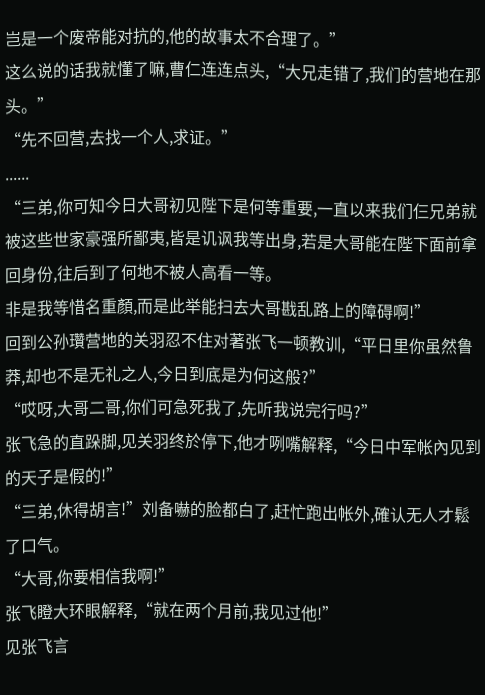岂是一个废帝能对抗的,他的故事太不合理了。”
这么说的话我就懂了嘛,曹仁连连点头,“大兄走错了,我们的营地在那头。”
“先不回营,去找一个人,求证。”
......
“三弟,你可知今日大哥初见陛下是何等重要,一直以来我们仨兄弟就被这些世家豪强所鄙夷,皆是讥讽我等出身,若是大哥能在陛下面前拿回身份,往后到了何地不被人高看一等。
非是我等惜名重顏,而是此举能扫去大哥戡乱路上的障碍啊!”
回到公孙瓚营地的关羽忍不住对著张飞一顿教训,“平日里你虽然鲁莽,却也不是无礼之人,今日到底是为何这般?”
“哎呀,大哥二哥,你们可急死我了,先听我说完行吗?”
张飞急的直跺脚,见关羽终於停下,他才咧嘴解释,“今日中军帐內见到的天子是假的!”
“三弟,休得胡言!”刘备嚇的脸都白了,赶忙跑出帐外,確认无人才鬆了口气。
“大哥,你要相信我啊!”
张飞瞪大环眼解释,“就在两个月前,我见过他!”
见张飞言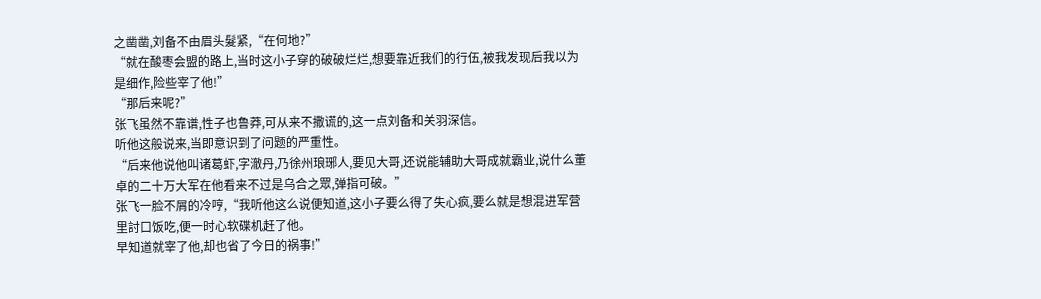之凿凿,刘备不由眉头髮紧,“在何地?”
“就在酸枣会盟的路上,当时这小子穿的破破烂烂,想要靠近我们的行伍,被我发现后我以为是细作,险些宰了他!”
“那后来呢?”
张飞虽然不靠谱,性子也鲁莽,可从来不撒谎的,这一点刘备和关羽深信。
听他这般说来,当即意识到了问题的严重性。
“后来他说他叫诸葛虾,字澈丹,乃徐州琅琊人,要见大哥,还说能辅助大哥成就霸业,说什么董卓的二十万大军在他看来不过是乌合之眾,弹指可破。”
张飞一脸不屑的冷哼,“我听他这么说便知道,这小子要么得了失心疯,要么就是想混进军营里討口饭吃,便一时心软碟机赶了他。
早知道就宰了他,却也省了今日的祸事!”